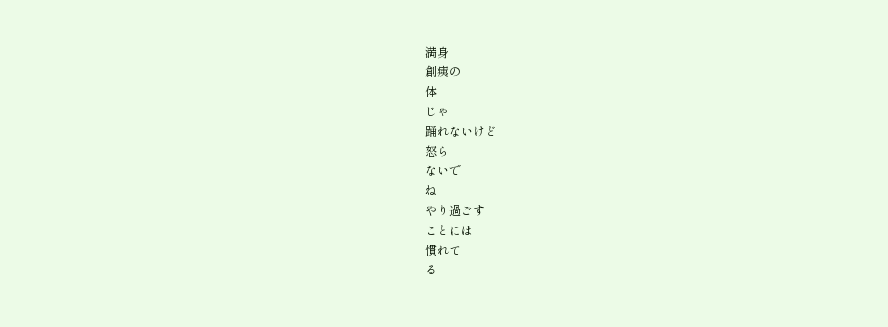満身
創痍の
体
じゃ
踊れないけど
怒ら
ないで
ね
やり過ごす
ことには
慣れて
る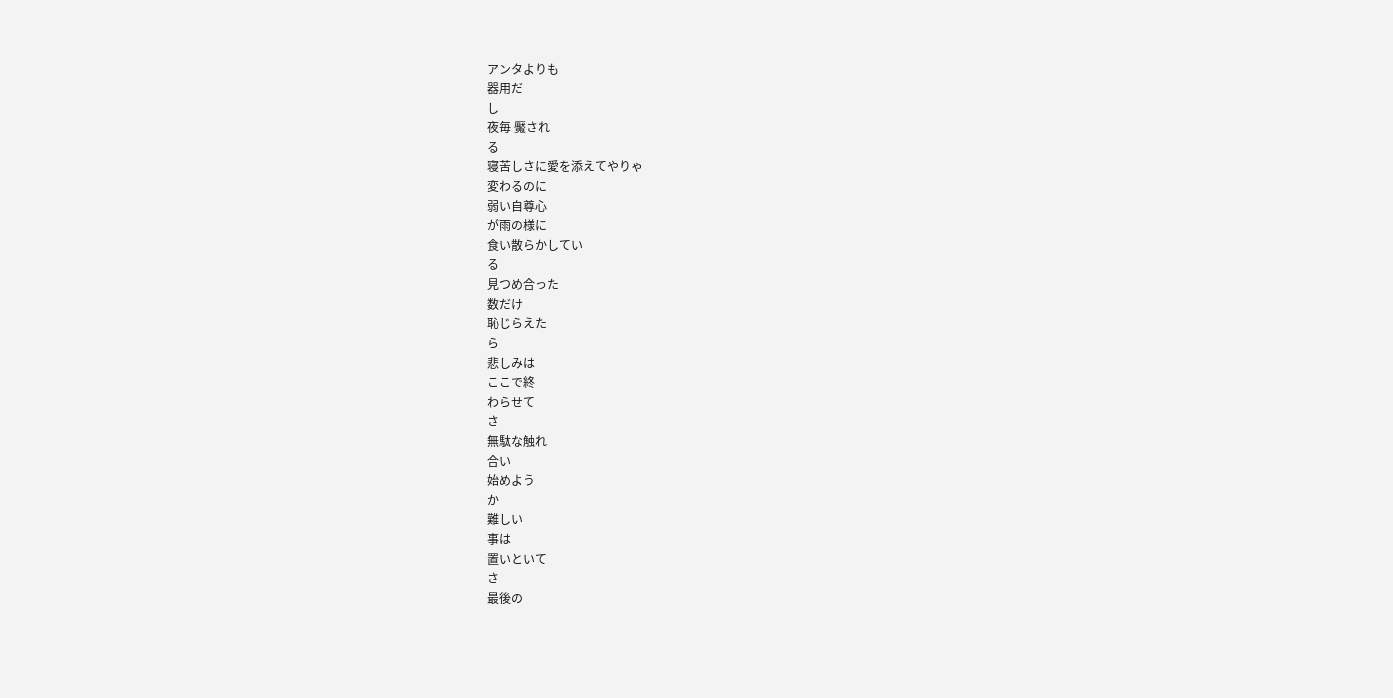アンタよりも
器用だ
し
夜毎 魘され
る
寝苦しさに愛を添えてやりゃ
変わるのに
弱い自尊心
が雨の様に
食い散らかしてい
る
見つめ合った
数だけ
恥じらえた
ら
悲しみは
ここで終
わらせて
さ
無駄な触れ
合い
始めよう
か
難しい
事は
置いといて
さ
最後の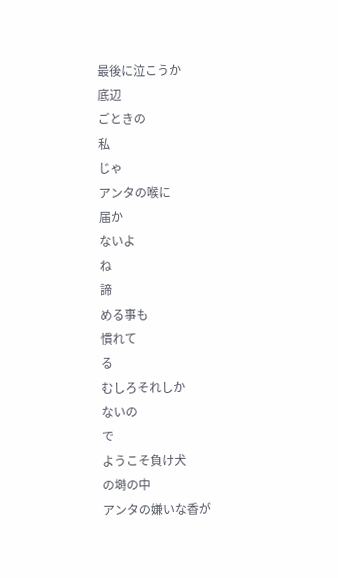最後に泣こうか
底辺
ごときの
私
じゃ
アンタの喉に
届か
ないよ
ね
諦
める事も
慣れて
る
むしろそれしか
ないの
で
ようこそ負け犬
の塒の中
アンタの嫌いな香が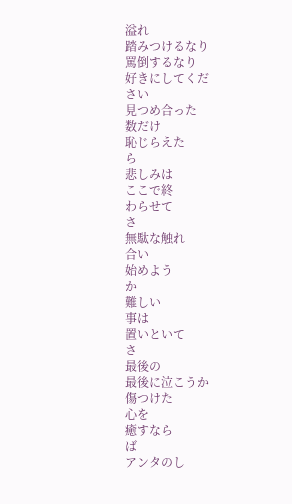溢れ
踏みつけるなり
罵倒するなり
好きにしてくだ
さい
見つめ合った
数だけ
恥じらえた
ら
悲しみは
ここで終
わらせて
さ
無駄な触れ
合い
始めよう
か
難しい
事は
置いといて
さ
最後の
最後に泣こうか
傷つけた
心を
癒すなら
ば
アンタのし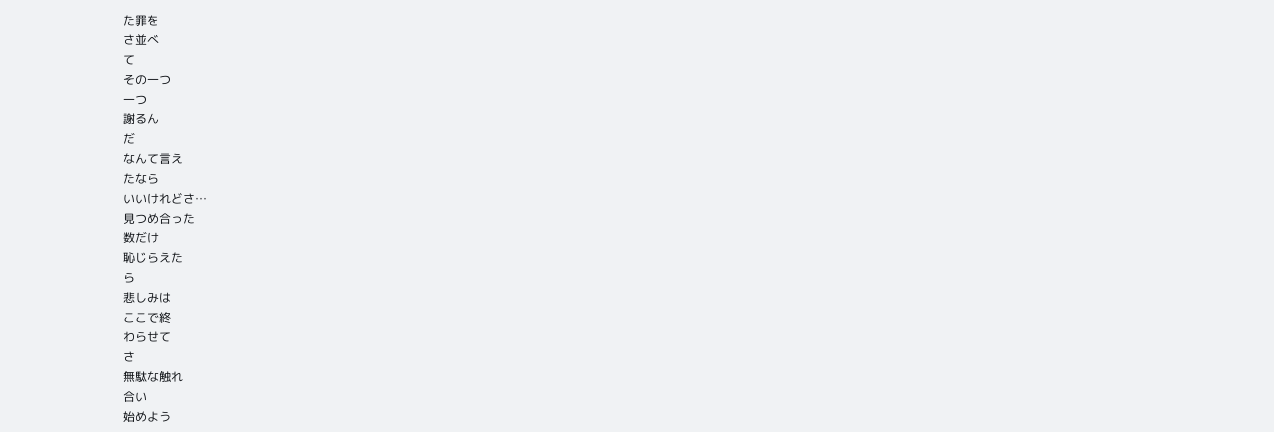た罪を
さ並べ
て
その一つ
一つ
謝るん
だ
なんて言え
たなら
いいけれどさ…
見つめ合った
数だけ
恥じらえた
ら
悲しみは
ここで終
わらせて
さ
無駄な触れ
合い
始めよう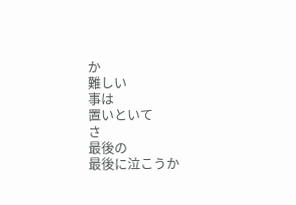か
難しい
事は
置いといて
さ
最後の
最後に泣こうか